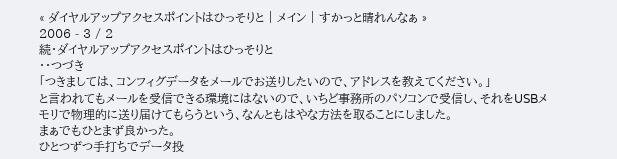« ダイヤルアップアクセスポイントはひっそりと | メイン | すかっと晴れんなぁ »
2006 - 3 / 2
続・ダイヤルアップアクセスポイントはひっそりと
・・つづき
「つきましては、コンフィグデータをメールでお送りしたいので、アドレスを教えてください。」
と言われてもメールを受信できる環境にはないので、いちど事務所のパソコンで受信し、それをUSBメモリで物理的に送り届けてもらうという、なんともはやな方法を取ることにしました。
まぁでもひとまず良かった。
ひとつずつ手打ちでデータ投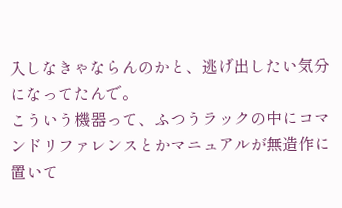入しなきゃならんのかと、逃げ出したい気分になってたんで。
こういう機器って、ふつうラックの中にコマンドリファレンスとかマニュアルが無造作に置いて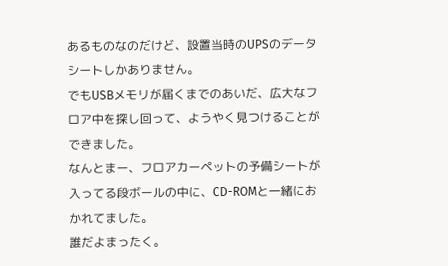あるものなのだけど、設置当時のUPSのデータシートしかありません。
でもUSBメモリが届くまでのあいだ、広大なフロア中を探し回って、ようやく見つけることができました。
なんとまー、フロアカーペットの予備シートが入ってる段ボールの中に、CD-ROMと一緒におかれてました。
誰だよまったく。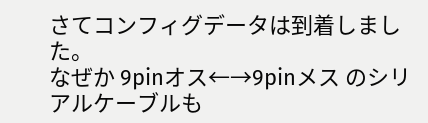さてコンフィグデータは到着しました。
なぜか 9pinオス←→9pinメス のシリアルケーブルも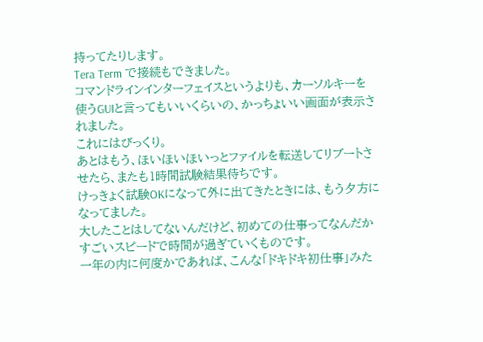持ってたりします。
Tera Term で接続もできました。
コマンドラインインターフェイスというよりも、カーソルキーを使うGUIと言ってもいいくらいの、かっちょいい画面が表示されました。
これにはびっくり。
あとはもう、ほいほいほいっとファイルを転送してリブートさせたら、またも1時間試験結果待ちです。
けっきょく試験OKになって外に出てきたときには、もう夕方になってました。
大したことはしてないんだけど、初めての仕事ってなんだかすごいスピードで時間が過ぎていくものです。
一年の内に何度かであれば、こんな「ドキドキ初仕事」みた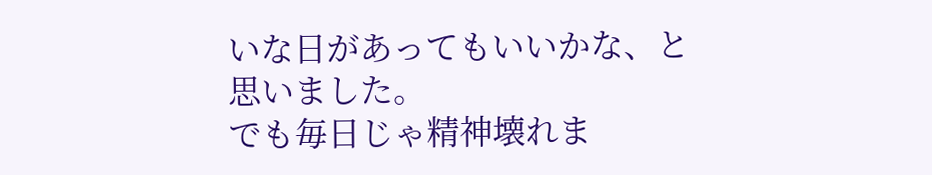いな日があってもいいかな、と思いました。
でも毎日じゃ精神壊れま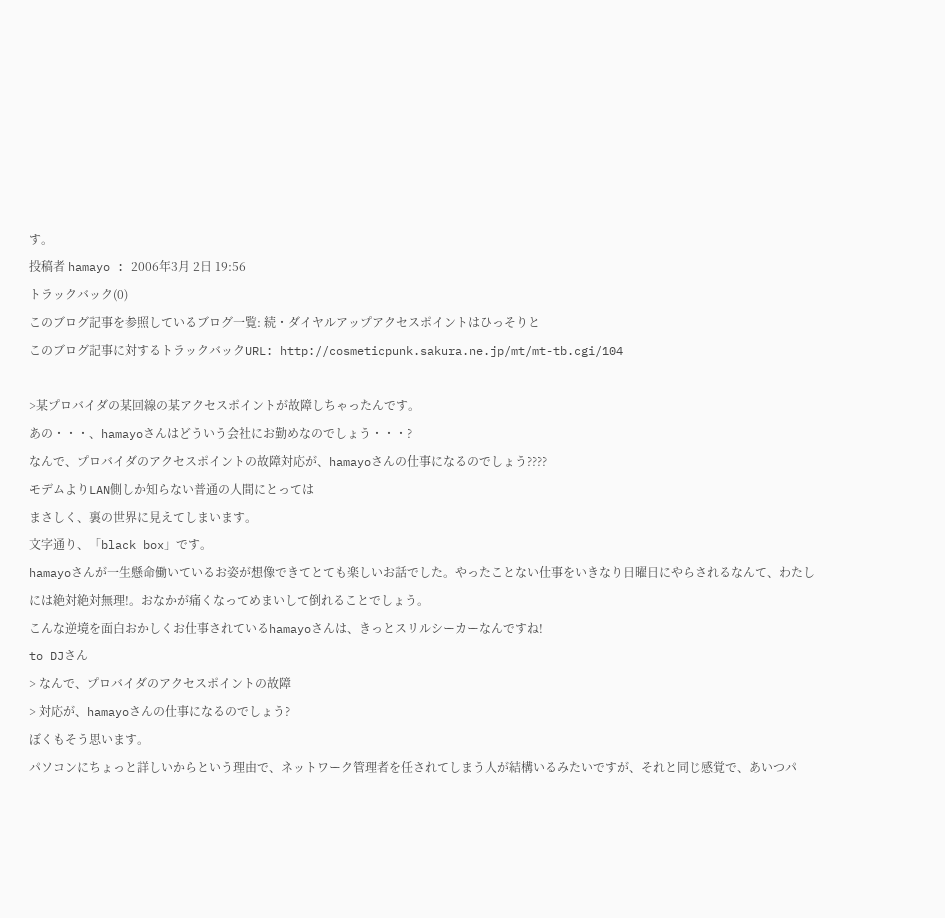す。
投稿者 hamayo : 2006年3月 2日 19:56
トラックバック(0)
このブログ記事を参照しているブログ一覧: 続・ダイヤルアップアクセスポイントはひっそりと
このブログ記事に対するトラックバックURL: http://cosmeticpunk.sakura.ne.jp/mt/mt-tb.cgi/104

>某プロバイダの某回線の某アクセスポイントが故障しちゃったんです。
あの・・・、hamayoさんはどういう会社にお勤めなのでしょう・・・?
なんで、プロバイダのアクセスポイントの故障対応が、hamayoさんの仕事になるのでしょう????
モデムよりLAN側しか知らない普通の人間にとっては
まさしく、裏の世界に見えてしまいます。
文字通り、「black box」です。
hamayoさんが一生懸命働いているお姿が想像できてとても楽しいお話でした。やったことない仕事をいきなり日曜日にやらされるなんて、わたしには絶対絶対無理!。おなかが痛くなってめまいして倒れることでしょう。
こんな逆境を面白おかしくお仕事されているhamayoさんは、きっとスリルシーカーなんですね!
to DJさん
> なんで、プロバイダのアクセスポイントの故障
> 対応が、hamayoさんの仕事になるのでしょう?
ぼくもそう思います。
パソコンにちょっと詳しいからという理由で、ネットワーク管理者を任されてしまう人が結構いるみたいですが、それと同じ感覚で、あいつパ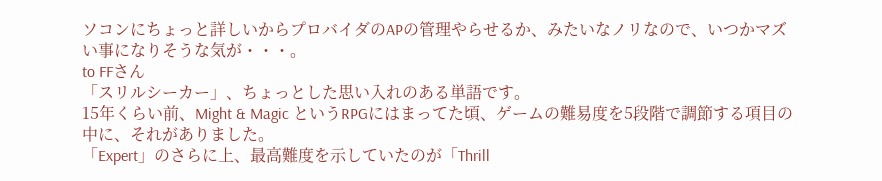ソコンにちょっと詳しいからプロバイダのAPの管理やらせるか、みたいなノリなので、いつかマズい事になりそうな気が・・・。
to FFさん
「スリルシーカー」、ちょっとした思い入れのある単語です。
15年くらい前、Might & Magic というRPGにはまってた頃、ゲームの難易度を5段階で調節する項目の中に、それがありました。
「Expert」のさらに上、最高難度を示していたのが「Thrill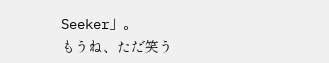Seeker」。
もうね、ただ笑う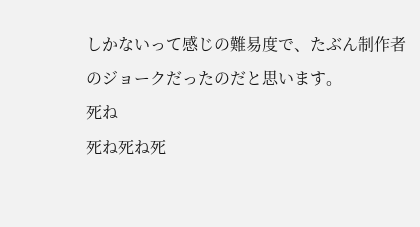しかないって感じの難易度で、たぶん制作者のジョークだったのだと思います。
死ね
死ね死ね死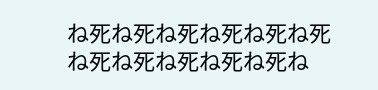ね死ね死ね死ね死ね死ね死ね死ね死ね死ね死ね死ね